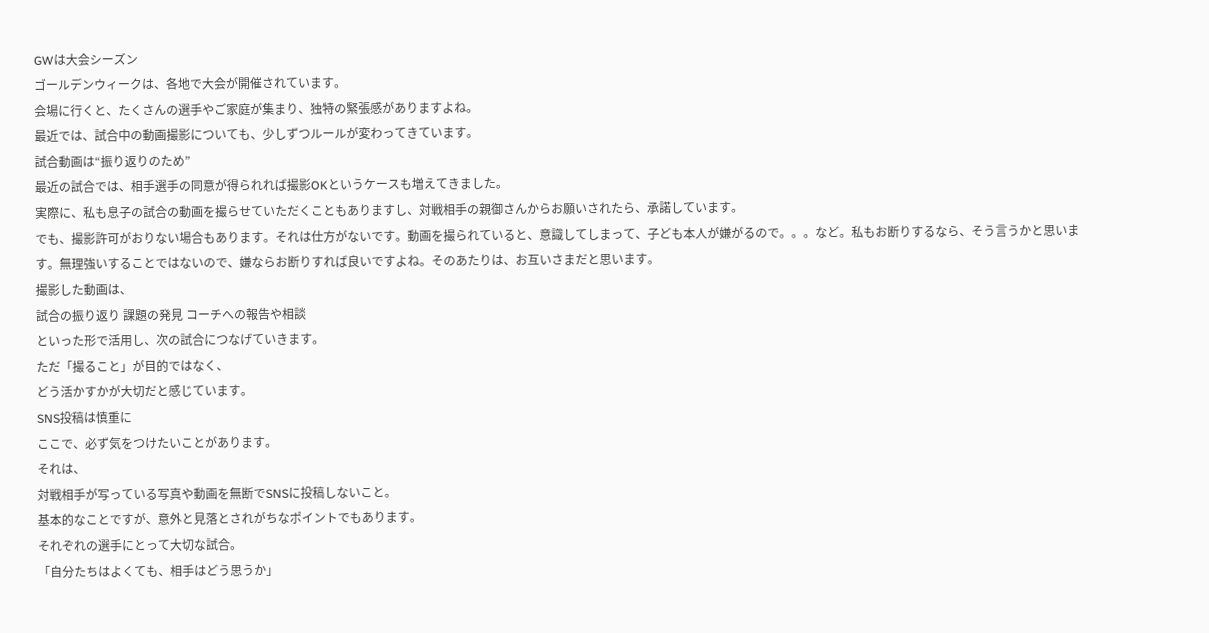GWは大会シーズン
ゴールデンウィークは、各地で大会が開催されています。
会場に行くと、たくさんの選手やご家庭が集まり、独特の緊張感がありますよね。
最近では、試合中の動画撮影についても、少しずつルールが変わってきています。
試合動画は“振り返りのため”
最近の試合では、相手選手の同意が得られれば撮影OKというケースも増えてきました。
実際に、私も息子の試合の動画を撮らせていただくこともありますし、対戦相手の親御さんからお願いされたら、承諾しています。
でも、撮影許可がおりない場合もあります。それは仕方がないです。動画を撮られていると、意識してしまって、子ども本人が嫌がるので。。。など。私もお断りするなら、そう言うかと思います。無理強いすることではないので、嫌ならお断りすれば良いですよね。そのあたりは、お互いさまだと思います。
撮影した動画は、
試合の振り返り 課題の発見 コーチへの報告や相談
といった形で活用し、次の試合につなげていきます。
ただ「撮ること」が目的ではなく、
どう活かすかが大切だと感じています。
SNS投稿は慎重に
ここで、必ず気をつけたいことがあります。
それは、
対戦相手が写っている写真や動画を無断でSNSに投稿しないこと。
基本的なことですが、意外と見落とされがちなポイントでもあります。
それぞれの選手にとって大切な試合。
「自分たちはよくても、相手はどう思うか」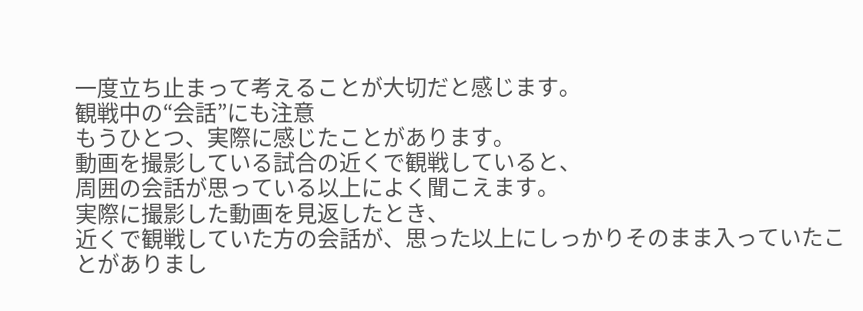一度立ち止まって考えることが大切だと感じます。
観戦中の“会話”にも注意
もうひとつ、実際に感じたことがあります。
動画を撮影している試合の近くで観戦していると、
周囲の会話が思っている以上によく聞こえます。
実際に撮影した動画を見返したとき、
近くで観戦していた方の会話が、思った以上にしっかりそのまま入っていたことがありまし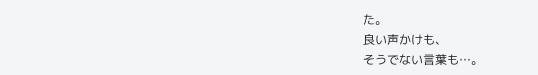た。
良い声かけも、
そうでない言葉も…。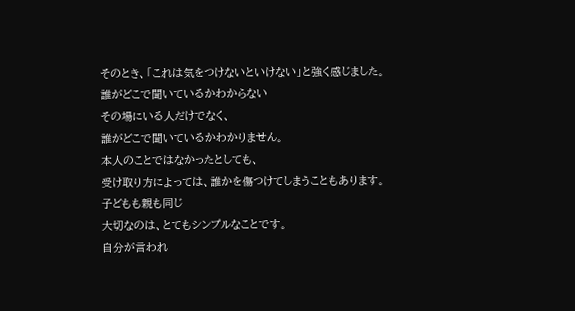そのとき、「これは気をつけないといけない」と強く感じました。
誰がどこで聞いているかわからない
その場にいる人だけでなく、
誰がどこで聞いているかわかりません。
本人のことではなかったとしても、
受け取り方によっては、誰かを傷つけてしまうこともあります。
子どもも親も同じ
大切なのは、とてもシンプルなことです。
自分が言われ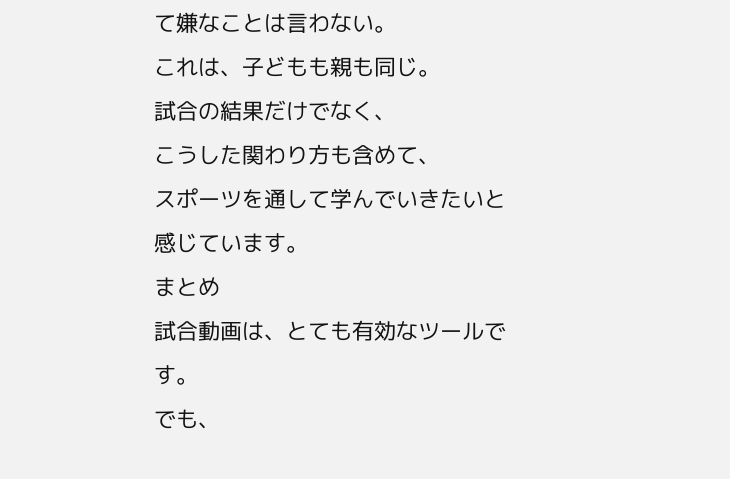て嫌なことは言わない。
これは、子どもも親も同じ。
試合の結果だけでなく、
こうした関わり方も含めて、
スポーツを通して学んでいきたいと感じています。
まとめ
試合動画は、とても有効なツールです。
でも、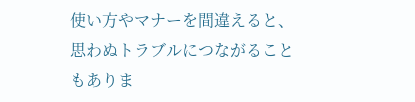使い方やマナーを間違えると、思わぬトラブルにつながることもありま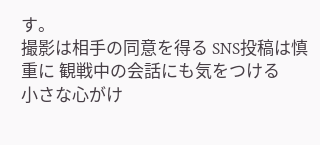す。
撮影は相手の同意を得る SNS投稿は慎重に 観戦中の会話にも気をつける
小さな心がけ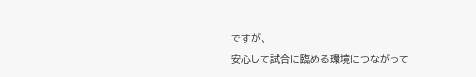ですが、
安心して試合に臨める環境につながって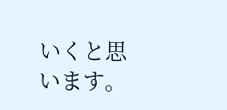いくと思います。